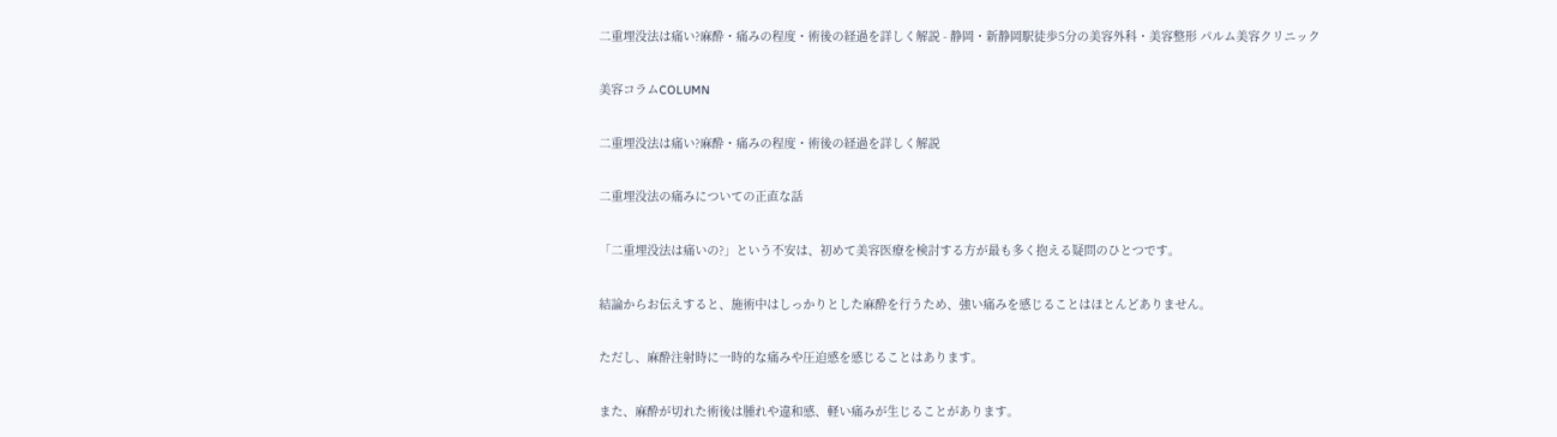二重埋没法は痛い?麻酔・痛みの程度・術後の経過を詳しく解説 - 静岡・新静岡駅徒歩5分の美容外科・美容整形 パルム美容クリニック

美容コラムCOLUMN

二重埋没法は痛い?麻酔・痛みの程度・術後の経過を詳しく解説

二重埋没法の痛みについての正直な話

「二重埋没法は痛いの?」という不安は、初めて美容医療を検討する方が最も多く抱える疑問のひとつです。

結論からお伝えすると、施術中はしっかりとした麻酔を行うため、強い痛みを感じることはほとんどありません。

ただし、麻酔注射時に一時的な痛みや圧迫感を感じることはあります。

また、麻酔が切れた術後は腫れや違和感、軽い痛みが生じることがあります。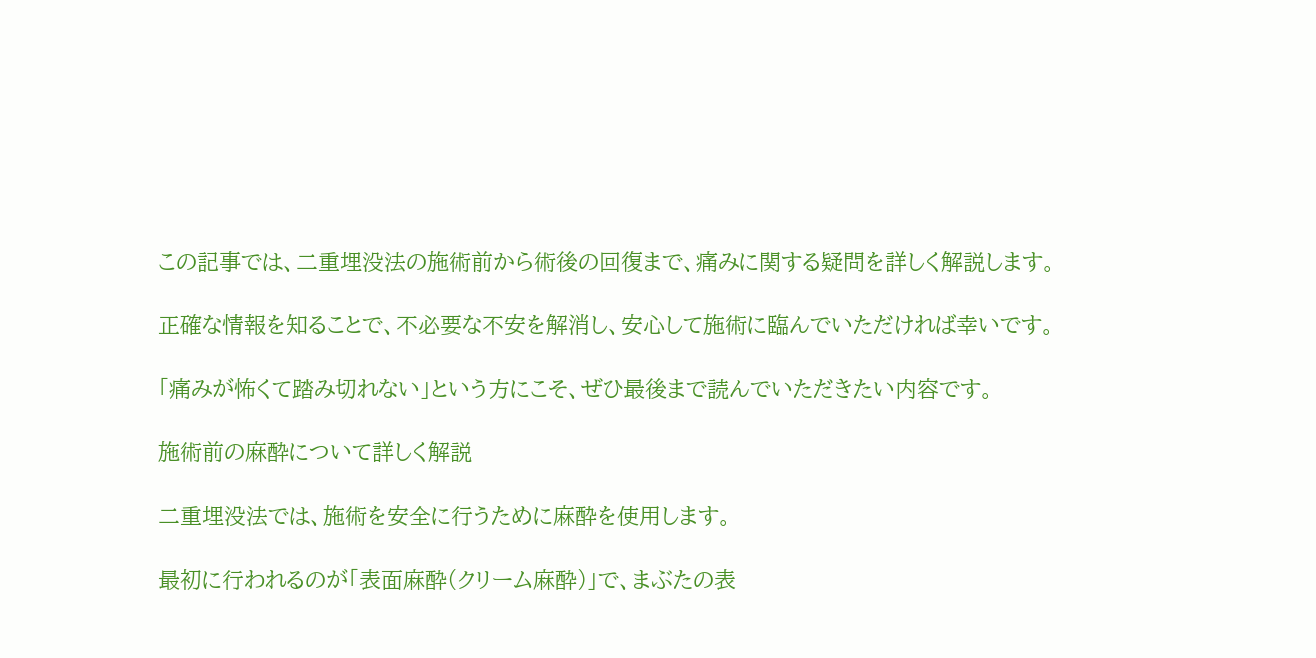この記事では、二重埋没法の施術前から術後の回復まで、痛みに関する疑問を詳しく解説します。

正確な情報を知ることで、不必要な不安を解消し、安心して施術に臨んでいただければ幸いです。

「痛みが怖くて踏み切れない」という方にこそ、ぜひ最後まで読んでいただきたい内容です。

施術前の麻酔について詳しく解説

二重埋没法では、施術を安全に行うために麻酔を使用します。

最初に行われるのが「表面麻酔(クリーム麻酔)」で、まぶたの表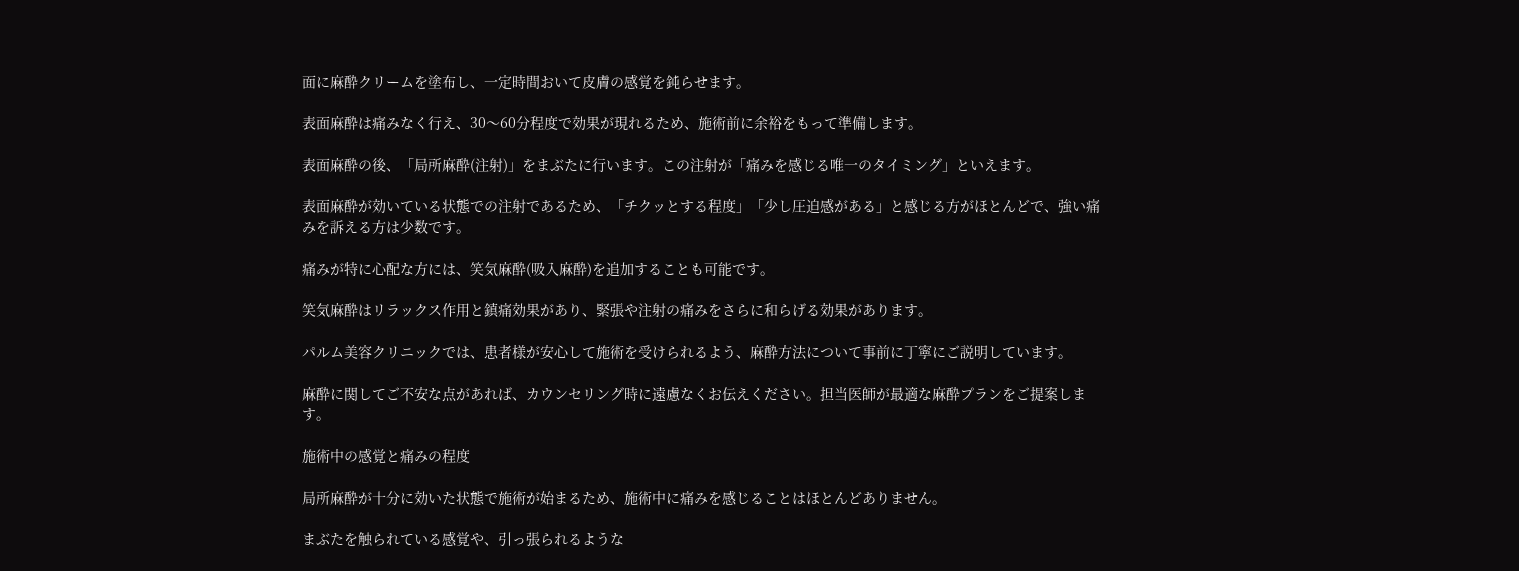面に麻酔クリームを塗布し、一定時間おいて皮膚の感覚を鈍らせます。

表面麻酔は痛みなく行え、30〜60分程度で効果が現れるため、施術前に余裕をもって準備します。

表面麻酔の後、「局所麻酔(注射)」をまぶたに行います。この注射が「痛みを感じる唯一のタイミング」といえます。

表面麻酔が効いている状態での注射であるため、「チクッとする程度」「少し圧迫感がある」と感じる方がほとんどで、強い痛みを訴える方は少数です。

痛みが特に心配な方には、笑気麻酔(吸入麻酔)を追加することも可能です。

笑気麻酔はリラックス作用と鎮痛効果があり、緊張や注射の痛みをさらに和らげる効果があります。

パルム美容クリニックでは、患者様が安心して施術を受けられるよう、麻酔方法について事前に丁寧にご説明しています。

麻酔に関してご不安な点があれば、カウンセリング時に遠慮なくお伝えください。担当医師が最適な麻酔プランをご提案します。

施術中の感覚と痛みの程度

局所麻酔が十分に効いた状態で施術が始まるため、施術中に痛みを感じることはほとんどありません。

まぶたを触られている感覚や、引っ張られるような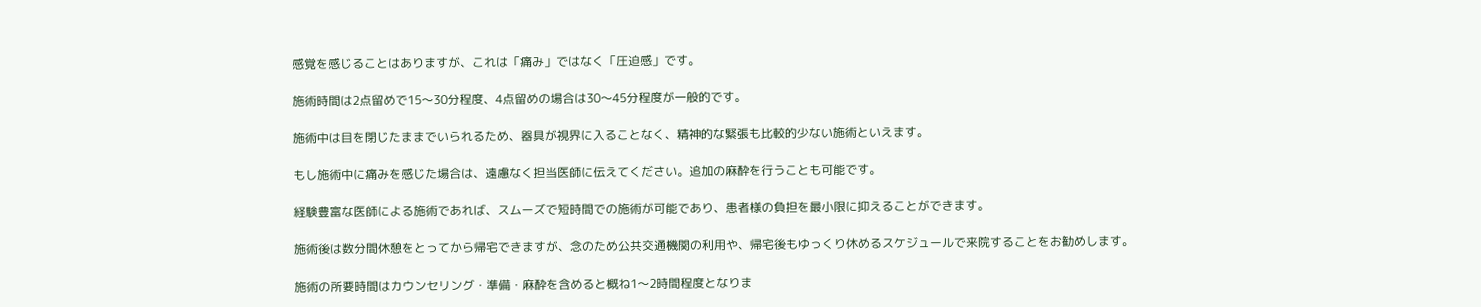感覚を感じることはありますが、これは「痛み」ではなく「圧迫感」です。

施術時間は2点留めで15〜30分程度、4点留めの場合は30〜45分程度が一般的です。

施術中は目を閉じたままでいられるため、器具が視界に入ることなく、精神的な緊張も比較的少ない施術といえます。

もし施術中に痛みを感じた場合は、遠慮なく担当医師に伝えてください。追加の麻酔を行うことも可能です。

経験豊富な医師による施術であれば、スムーズで短時間での施術が可能であり、患者様の負担を最小限に抑えることができます。

施術後は数分間休憩をとってから帰宅できますが、念のため公共交通機関の利用や、帰宅後もゆっくり休めるスケジュールで来院することをお勧めします。

施術の所要時間はカウンセリング・準備・麻酔を含めると概ね1〜2時間程度となりま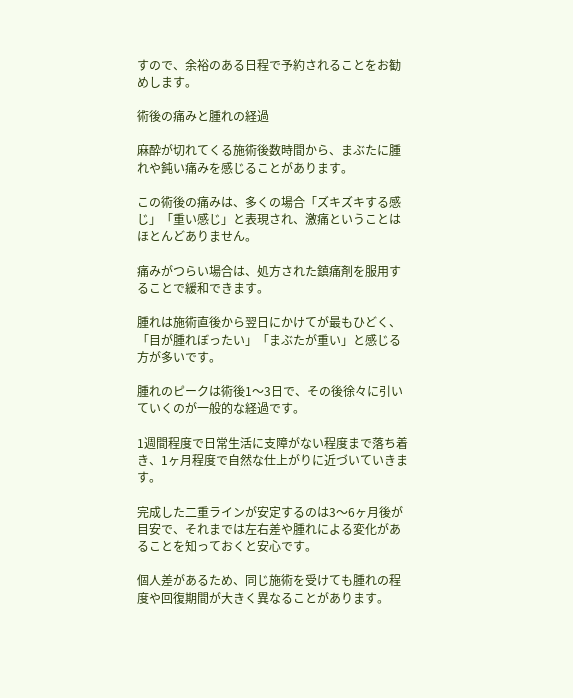すので、余裕のある日程で予約されることをお勧めします。

術後の痛みと腫れの経過

麻酔が切れてくる施術後数時間から、まぶたに腫れや鈍い痛みを感じることがあります。

この術後の痛みは、多くの場合「ズキズキする感じ」「重い感じ」と表現され、激痛ということはほとんどありません。

痛みがつらい場合は、処方された鎮痛剤を服用することで緩和できます。

腫れは施術直後から翌日にかけてが最もひどく、「目が腫れぼったい」「まぶたが重い」と感じる方が多いです。

腫れのピークは術後1〜3日で、その後徐々に引いていくのが一般的な経過です。

1週間程度で日常生活に支障がない程度まで落ち着き、1ヶ月程度で自然な仕上がりに近づいていきます。

完成した二重ラインが安定するのは3〜6ヶ月後が目安で、それまでは左右差や腫れによる変化があることを知っておくと安心です。

個人差があるため、同じ施術を受けても腫れの程度や回復期間が大きく異なることがあります。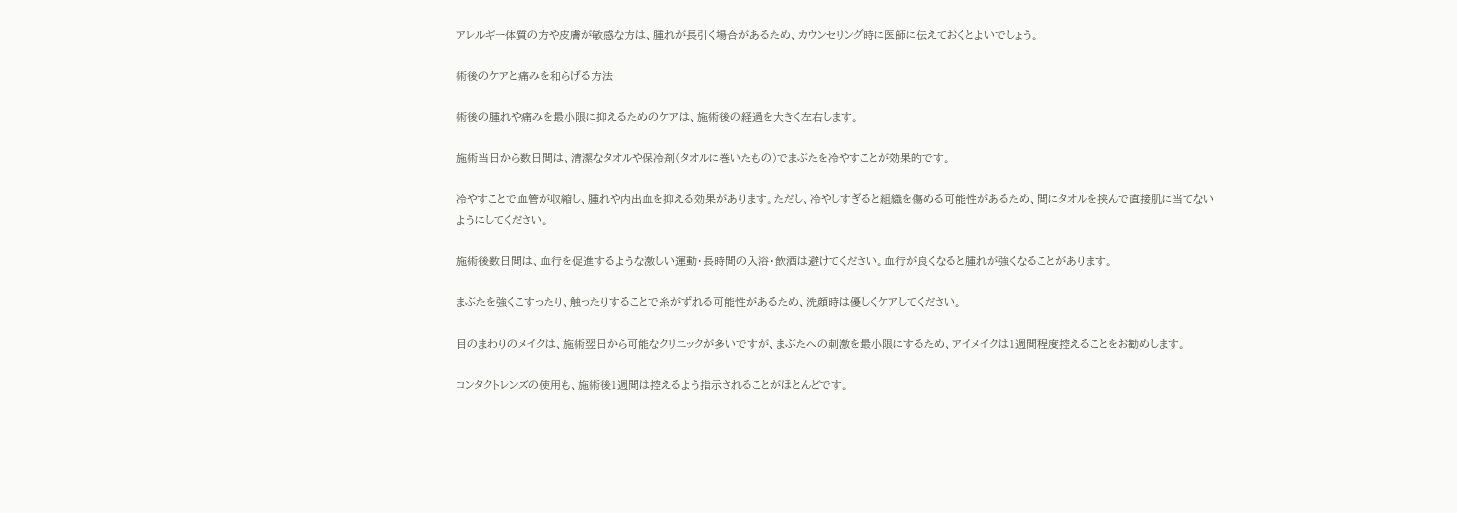アレルギー体質の方や皮膚が敏感な方は、腫れが長引く場合があるため、カウンセリング時に医師に伝えておくとよいでしょう。

術後のケアと痛みを和らげる方法

術後の腫れや痛みを最小限に抑えるためのケアは、施術後の経過を大きく左右します。

施術当日から数日間は、清潔なタオルや保冷剤(タオルに巻いたもの)でまぶたを冷やすことが効果的です。

冷やすことで血管が収縮し、腫れや内出血を抑える効果があります。ただし、冷やしすぎると組織を傷める可能性があるため、間にタオルを挟んで直接肌に当てないようにしてください。

施術後数日間は、血行を促進するような激しい運動・長時間の入浴・飲酒は避けてください。血行が良くなると腫れが強くなることがあります。

まぶたを強くこすったり、触ったりすることで糸がずれる可能性があるため、洗顔時は優しくケアしてください。

目のまわりのメイクは、施術翌日から可能なクリニックが多いですが、まぶたへの刺激を最小限にするため、アイメイクは1週間程度控えることをお勧めします。

コンタクトレンズの使用も、施術後1週間は控えるよう指示されることがほとんどです。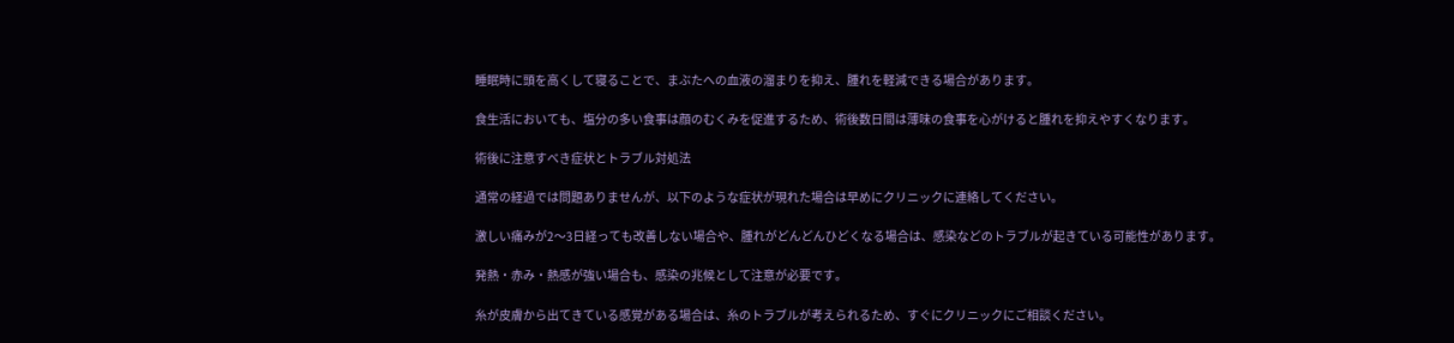睡眠時に頭を高くして寝ることで、まぶたへの血液の溜まりを抑え、腫れを軽減できる場合があります。

食生活においても、塩分の多い食事は顔のむくみを促進するため、術後数日間は薄味の食事を心がけると腫れを抑えやすくなります。

術後に注意すべき症状とトラブル対処法

通常の経過では問題ありませんが、以下のような症状が現れた場合は早めにクリニックに連絡してください。

激しい痛みが2〜3日経っても改善しない場合や、腫れがどんどんひどくなる場合は、感染などのトラブルが起きている可能性があります。

発熱・赤み・熱感が強い場合も、感染の兆候として注意が必要です。

糸が皮膚から出てきている感覚がある場合は、糸のトラブルが考えられるため、すぐにクリニックにご相談ください。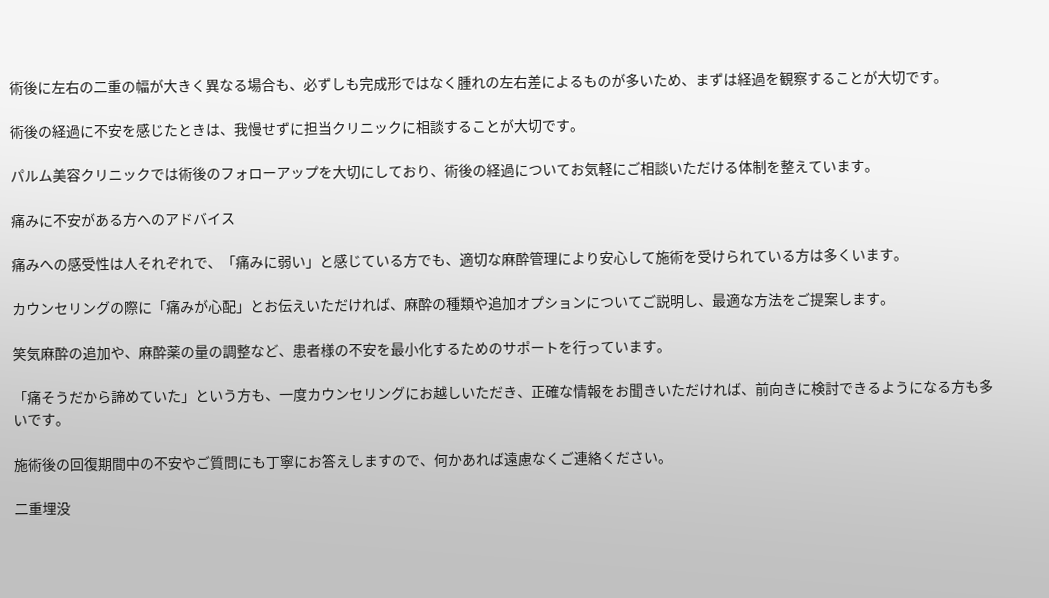術後に左右の二重の幅が大きく異なる場合も、必ずしも完成形ではなく腫れの左右差によるものが多いため、まずは経過を観察することが大切です。

術後の経過に不安を感じたときは、我慢せずに担当クリニックに相談することが大切です。

パルム美容クリニックでは術後のフォローアップを大切にしており、術後の経過についてお気軽にご相談いただける体制を整えています。

痛みに不安がある方へのアドバイス

痛みへの感受性は人それぞれで、「痛みに弱い」と感じている方でも、適切な麻酔管理により安心して施術を受けられている方は多くいます。

カウンセリングの際に「痛みが心配」とお伝えいただければ、麻酔の種類や追加オプションについてご説明し、最適な方法をご提案します。

笑気麻酔の追加や、麻酔薬の量の調整など、患者様の不安を最小化するためのサポートを行っています。

「痛そうだから諦めていた」という方も、一度カウンセリングにお越しいただき、正確な情報をお聞きいただければ、前向きに検討できるようになる方も多いです。

施術後の回復期間中の不安やご質問にも丁寧にお答えしますので、何かあれば遠慮なくご連絡ください。

二重埋没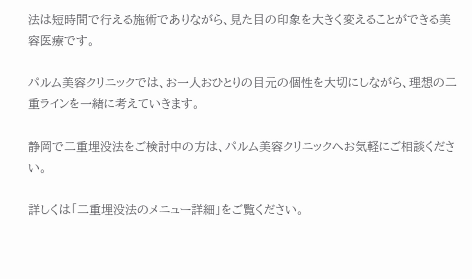法は短時間で行える施術でありながら、見た目の印象を大きく変えることができる美容医療です。

パルム美容クリニックでは、お一人おひとりの目元の個性を大切にしながら、理想の二重ラインを一緒に考えていきます。

静岡で二重埋没法をご検討中の方は、パルム美容クリニックへお気軽にご相談ください。

詳しくは「二重埋没法のメニュー詳細」をご覧ください。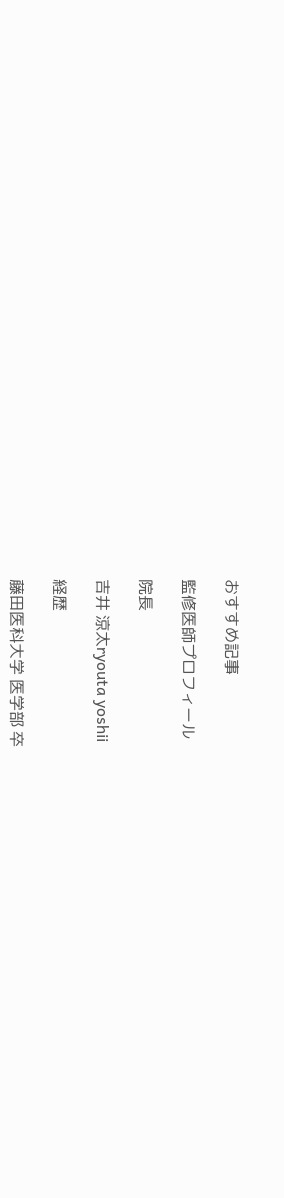おすすめ記事

監修医師プロフィール

院長

吉井 涼太ryouta yoshii

経歴

藤田医科大学 医学部 卒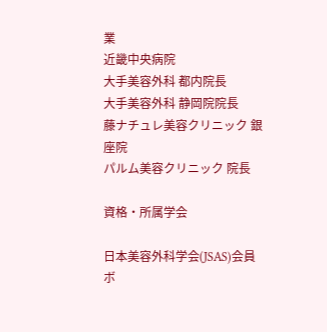業
近畿中央病院
大手美容外科 都内院長
大手美容外科 静岡院院長
藤ナチュレ美容クリニック 銀座院
パルム美容クリニック 院長

資格・所属学会

日本美容外科学会(JSAS)会員
ボ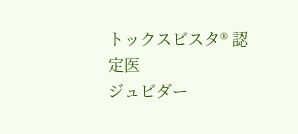トックスビスタ® 認定医
ジュビダー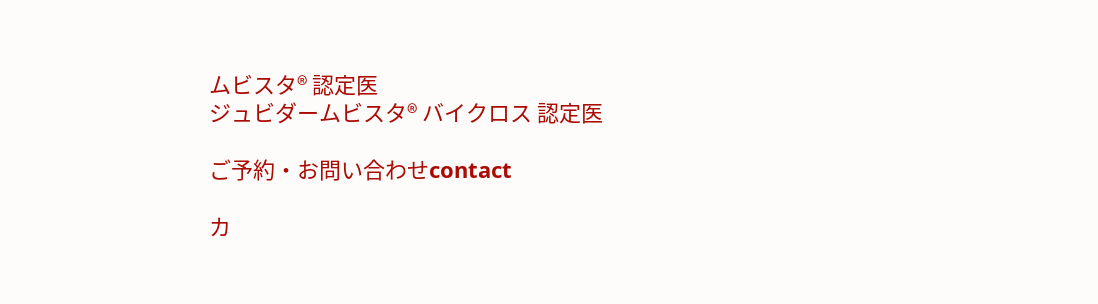ムビスタ® 認定医
ジュビダームビスタ® バイクロス 認定医

ご予約・お問い合わせcontact

カ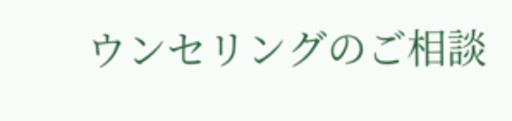ウンセリングのご相談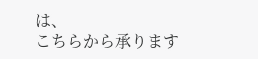は、
こちらから承ります